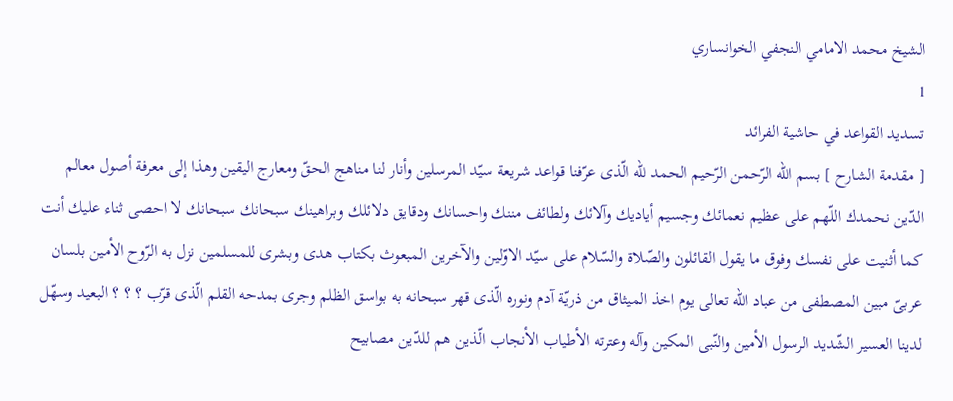الشيخ محمد الامامي النجفي الخوانساري
1
تسديد القواعد في حاشية الفرائد
[ مقدمة الشارح ] بسم اللّه الرّحمن الرّحيم الحمد للّه الّذى عرّفنا قواعد شريعة سيّد المرسلين وأنار لنا مناهج الحقّ ومعارج اليقين وهذا إلى معرفة أصول معالم الدّين نحمدك اللّهم على عظيم نعمائك وجسيم أياديك وآلائك ولطائف مننك واحسانك ودقايق دلائلك وبراهينك سبحانك سبحانك لا احصى ثناء عليك أنت كما أثنيت على نفسك وفوق ما يقول القائلون والصّلاة والسّلام على سيّد الاوّلين والآخرين المبعوث بكتاب هدى وبشرى للمسلمين نزل به الرّوح الأمين بلسان عربىّ مبين المصطفى من عباد اللّه تعالى يوم اخذ الميثاق من ذريّة آدم ونوره الّذى قهر سبحانه به بواسق الظلم وجرى بمدحه القلم الّذى قرّب ؟ ؟ ؟ البعيد وسهّل لدينا العسير الشّديد الرسول الأمين والنّبى المكين وآله وعترته الأطياب الأنجاب الّذين هم للدّين مصابيح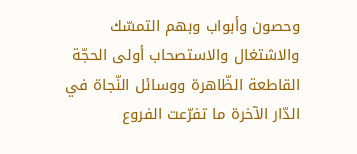وحصون وأبواب وبهم التمسّك والاشتغال والاستصحاب أولى الحجّة القاطعة الظّاهرة ووسائل النّجاة في الدّار الآخرة ما تفرّعت الفروع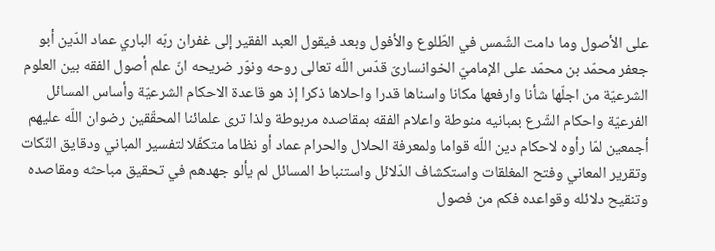على الأصول وما دامت الشّمس في الطّلوع والأفول وبعد فيقول العبد الفقير إلى غفران ربّه الباري عماد الدّين أبو جعفر محمّد بن محمّد على الإماميّ الخوانسارىّ قدّس اللّه تعالى روحه ونوّر ضريحه انّ علم أصول الفقه بين العلوم الشرعيّة من اجلّها شأنا وارفعها مكانا واسناها قدرا واحلاها ذكرا إذ هو قاعدة الاحكام الشرعيّة وأساس المسائل الفرعيّة واحكام الشّرع بمبانيه منوطة واعلام الفقه بمقاصده مربوطة ولذا ترى علمائنا المحقّقين رضوان اللّه عليهم أجمعين لمّا رأوه لاحكام دين اللّه قواما ولمعرفة الحلال والحرام عماد أو نظاما متكفّلا لتفسير المباني ودقايق النّكات وتقرير المعاني وفتح المغلقات واستكشاف الدّلائل واستنباط المسائل لم يألو جهدهم في تحقيق مباحثه ومقاصده وتنقيح دلائله وقواعده فكم من فصول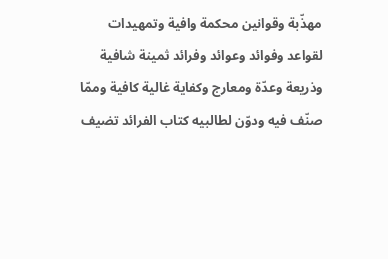مهذّبة وقوانين محكمة وافية وتمهيدات لقواعد وفوائد وعوائد وفرائد ثمينة شافية وذريعة وعدّة ومعارج وكفاية غالية كافية وممّا صنّف فيه ودوّن لطالبيه كتاب الفرائد تضيف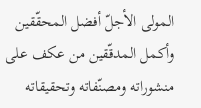المولى الأجلّ أفضل المحقّقين وأكمل المدقّقين من عكف على منشوراته ومصنّفاته وتحقيقاته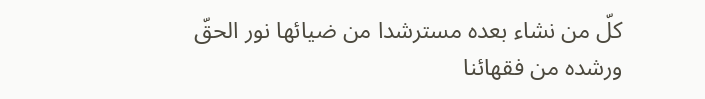كلّ من نشاء بعده مسترشدا من ضيائها نور الحقّ ورشده من فقهائنا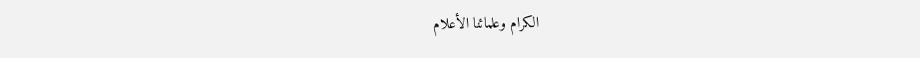الكرام وعلمائنا الأعلام